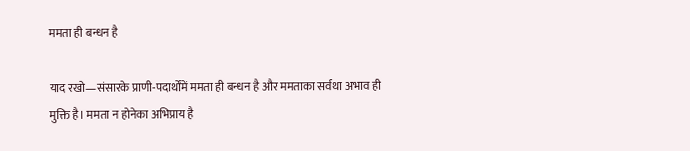ममता ही बन्धन है

याद रखो—संसारके प्राणी-पदार्थोंमें ममता ही बन्धन है और ममताका सर्वथा अभाव ही मुक्ति है। ममता न होनेका अभिप्राय है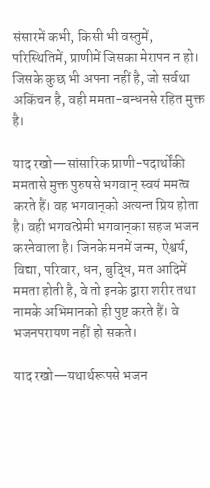संसारमें कभी, किसी भी वस्तुमें, परिस्थितिमें, प्राणीमें जिसका मेरापन न हो। जिसके कुछ भी अपना नहीं है, जो सर्वथा अकिंचन है, वही ममता-बन्धनसे रहित मुक्त है।

याद रखो—सांसारिक प्राणी-पदार्थोंकी ममतासे मुक्त पुरुषसे भगवान् स्वयं ममत्व करते हैं। वह भगवान‍्को अत्यन्त प्रिय होता है। वही भगवत्प्रेमी भगवान‍्का सहज भजन करनेवाला है। जिनके मनमें जन्म, ऐश्वर्य, विद्या, परिवार, धन, बुद्धि, मत आदिमें ममता होती है, वे तो इनके द्वारा शरीर तथा नामके अभिमानको ही पुष्ट करते हैं। वे भजनपरायण नहीं हो सकते।

याद रखो—यथार्थरूपसे भजन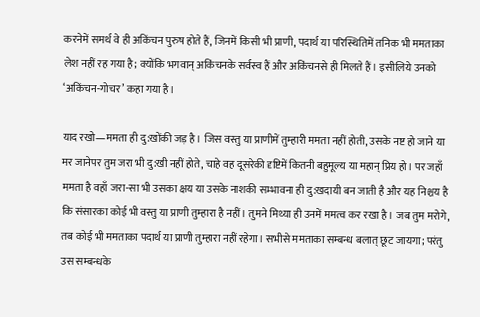करनेमें समर्थ वे ही अकिंचन पुरुष होते हैं, जिनमें किसी भी प्राणी, पदार्थ या परिस्थितिमें तनिक भी ममताका लेश नहीं रह गया है; क्योंकि भगवान् अकिंचनके सर्वस्व हैं और अकिंचनसे ही मिलते हैं। इसीलिये उनको ‘अकिंचन-गोचर’ कहा गया है।

याद रखो—ममता ही दु:खोंकी जड़ है। जिस वस्तु या प्राणीमें तुम्हारी ममता नहीं होती, उसके नष्ट हो जाने या मर जानेपर तुम जरा भी दु:खी नहीं होते, चाहे वह दूसरेकी दृष्टिमें कितनी बहुमूल्य या महान् प्रिय हो। पर जहाँ ममता है वहाँ जरा-सा भी उसका क्षय या उसके नाशकी सम्भावना ही दु:खदायी बन जाती है और यह निश्चय है कि संसारका कोई भी वस्तु या प्राणी तुम्हारा है नहीं। तुमने मिथ्या ही उनमें ममत्व कर रखा है। जब तुम मरोगे, तब कोई भी ममताका पदार्थ या प्राणी तुम्हारा नहीं रहेगा। सभीसे ममताका सम्बन्ध बलात् छूट जायगा; परंतु उस सम्बन्धके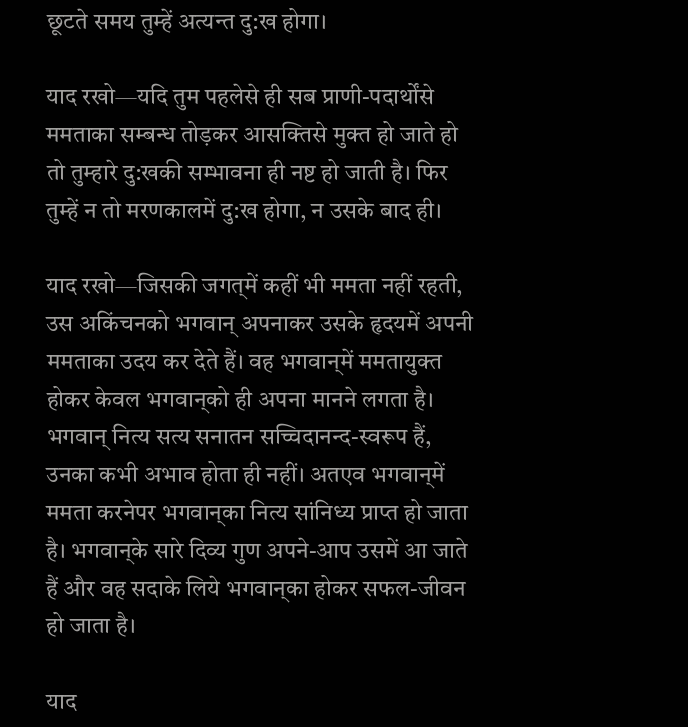छूटते समय तुम्हें अत्यन्त दु:ख होगा।

याद रखो—यदि तुम पहलेसे ही सब प्राणी-पदार्थोंसे ममताका सम्बन्ध तोड़कर आसक्तिसे मुक्त हो जाते हो तो तुम्हारे दु:खकी सम्भावना ही नष्ट हो जाती है। फिर तुम्हें न तो मरणकालमें दु:ख होगा, न उसके बाद ही।

याद रखो—जिसकी जगत‍्में कहीं भी ममता नहीं रहती, उस अकिंचनको भगवान् अपनाकर उसके हृदयमें अपनी ममताका उदय कर देते हैं। वह भगवान‍्में ममतायुक्त होकर केवल भगवान‍्को ही अपना मानने लगता है। भगवान् नित्य सत्य सनातन सच्चिदानन्द-स्वरूप हैं, उनका कभी अभाव होता ही नहीं। अतएव भगवान‍्में ममता करनेपर भगवान‍्का नित्य सांनिध्य प्राप्त हो जाता है। भगवान‍्के सारे दिव्य गुण अपने-आप उसमें आ जाते हैं और वह सदाके लिये भगवान‍्का होकर सफल-जीवन हो जाता है।

याद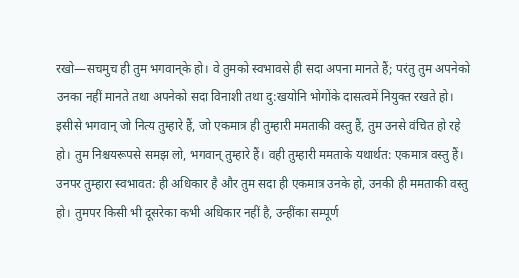रखो—सचमुच ही तुम भगवान‍्के हो। वे तुमको स्वभावसे ही सदा अपना मानते हैं; परंतु तुम अपनेको उनका नहीं मानते तथा अपनेको सदा विनाशी तथा दु:खयोनि भोगोंके दासत्वमें नियुक्त रखते हो। इसीसे भगवान् जो नित्य तुम्हारे हैं, जो एकमात्र ही तुम्हारी ममताकी वस्तु हैं, तुम उनसे वंचित हो रहे हो। तुम निश्चयरूपसे समझ लो, भगवान् तुम्हारे हैं। वही तुम्हारी ममताके यथार्थत: एकमात्र वस्तु हैं। उनपर तुम्हारा स्वभावत: ही अधिकार है और तुम सदा ही एकमात्र उनके हो, उनकी ही ममताकी वस्तु हो। तुमपर किसी भी दूसरेका कभी अधिकार नहीं है, उन्हींका सम्पूर्ण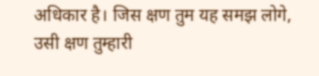अधिकार है। जिस क्षण तुम यह समझ लोगे, उसी क्षण तुम्हारी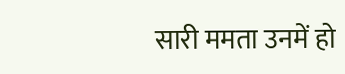सारी ममता उनमें हो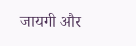जायगी और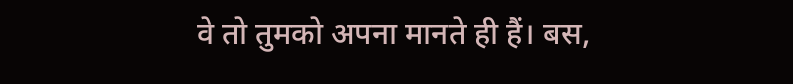वे तो तुमको अपना मानते ही हैं। बस,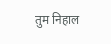तुम निहाल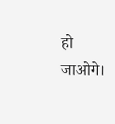हो जाओगे।